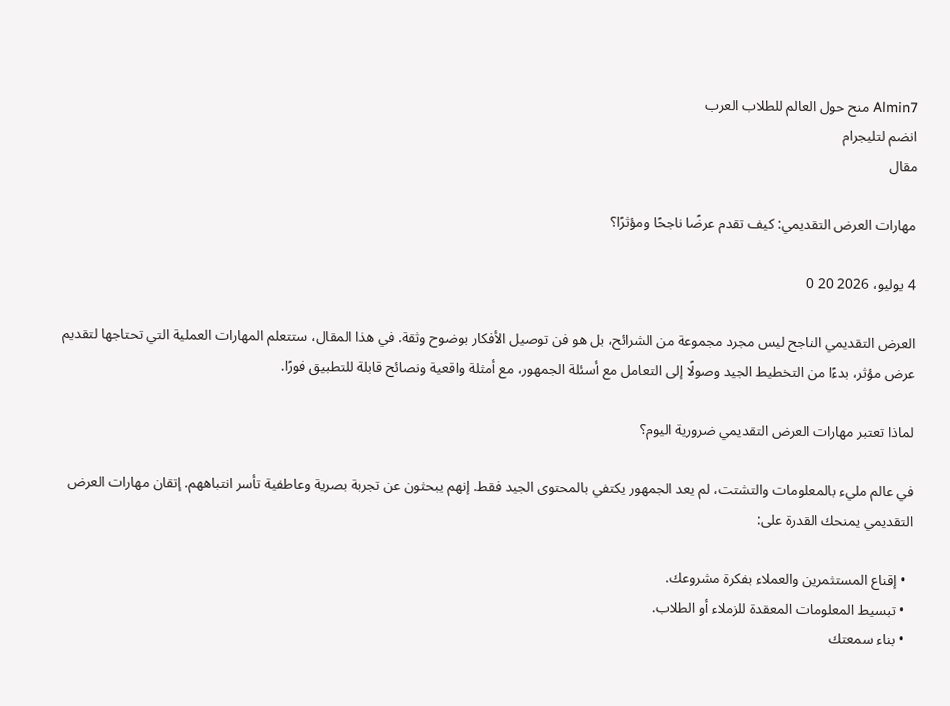Almin7 منح حول العالم للطلاب العرب
انضم لتليجرام
مقال

مهارات العرض التقديمي: كيف تقدم عرضًا ناجحًا ومؤثرًا؟

4 يوليو، 2026 20 0

العرض التقديمي الناجح ليس مجرد مجموعة من الشرائح، بل هو فن توصيل الأفكار بوضوح وثقة. في هذا المقال، ستتعلم المهارات العملية التي تحتاجها لتقديم عرض مؤثر، بدءًا من التخطيط الجيد وصولًا إلى التعامل مع أسئلة الجمهور، مع أمثلة واقعية ونصائح قابلة للتطبيق فورًا.

لماذا تعتبر مهارات العرض التقديمي ضرورية اليوم؟

في عالم مليء بالمعلومات والتشتت، لم يعد الجمهور يكتفي بالمحتوى الجيد فقط. إنهم يبحثون عن تجربة بصرية وعاطفية تأسر انتباههم. إتقان مهارات العرض التقديمي يمنحك القدرة على:

  • إقناع المستثمرين والعملاء بفكرة مشروعك.
  • تبسيط المعلومات المعقدة للزملاء أو الطلاب.
  • بناء سمعتك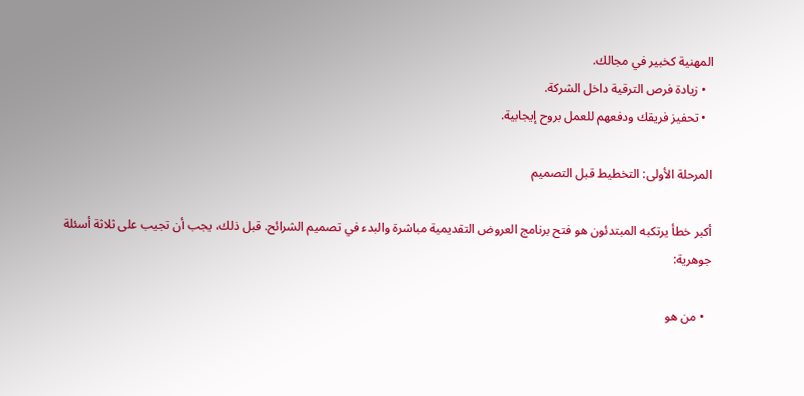المهنية كخبير في مجالك.
  • زيادة فرص الترقية داخل الشركة.
  • تحفيز فريقك ودفعهم للعمل بروح إيجابية.

المرحلة الأولى: التخطيط قبل التصميم

أكبر خطأ يرتكبه المبتدئون هو فتح برنامج العروض التقديمية مباشرة والبدء في تصميم الشرائح. قبل ذلك، يجب أن تجيب على ثلاثة أسئلة جوهرية:

  • من هو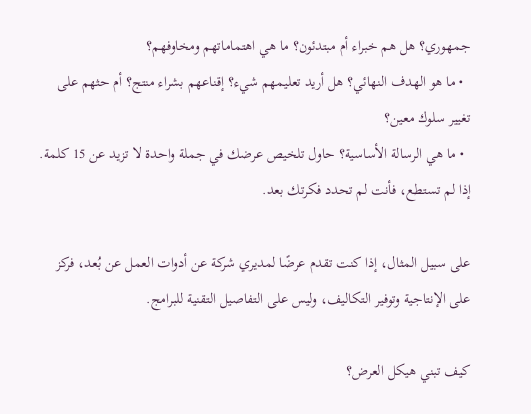جمهوري؟ هل هم خبراء أم مبتدئون؟ ما هي اهتماماتهم ومخاوفهم؟
  • ما هو الهدف النهائي؟ هل أريد تعليمهم شيء؟ إقناعهم بشراء منتج؟ أم حثهم على تغيير سلوك معين؟
  • ما هي الرسالة الأساسية؟ حاول تلخيص عرضك في جملة واحدة لا تزيد عن 15 كلمة. إذا لم تستطع، فأنت لم تحدد فكرتك بعد.

على سبيل المثال، إذا كنت تقدم عرضًا لمديري شركة عن أدوات العمل عن بُعد، فركز على الإنتاجية وتوفير التكاليف، وليس على التفاصيل التقنية للبرامج.

كيف تبني هيكل العرض؟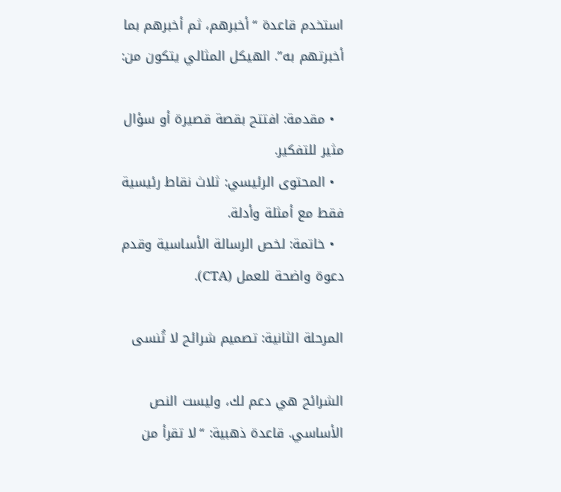استخدم قاعدة “أخبرهم، ثم أخبرهم بما أخبرتهم به”. الهيكل المثالي يتكون من:

  • مقدمة: افتتح بقصة قصيرة أو سؤال مثير للتفكير.
  • المحتوى الرئيسي: ثلاث نقاط رئيسية فقط مع أمثلة وأدلة.
  • خاتمة: لخص الرسالة الأساسية وقدم دعوة واضحة للعمل (CTA).

المرحلة الثانية: تصميم شرائح لا تُنسى

الشرائح هي دعم لك، وليست النص الأساسي. قاعدة ذهبية: “لا تقرأ من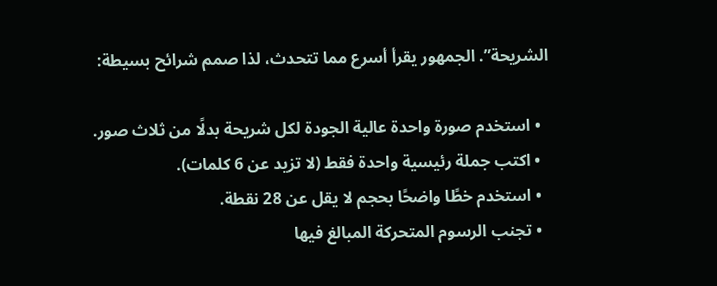الشريحة”. الجمهور يقرأ أسرع مما تتحدث، لذا صمم شرائح بسيطة:

  • استخدم صورة واحدة عالية الجودة لكل شريحة بدلًا من ثلاث صور.
  • اكتب جملة رئيسية واحدة فقط (لا تزيد عن 6 كلمات).
  • استخدم خطًا واضحًا بحجم لا يقل عن 28 نقطة.
  • تجنب الرسوم المتحركة المبالغ فيها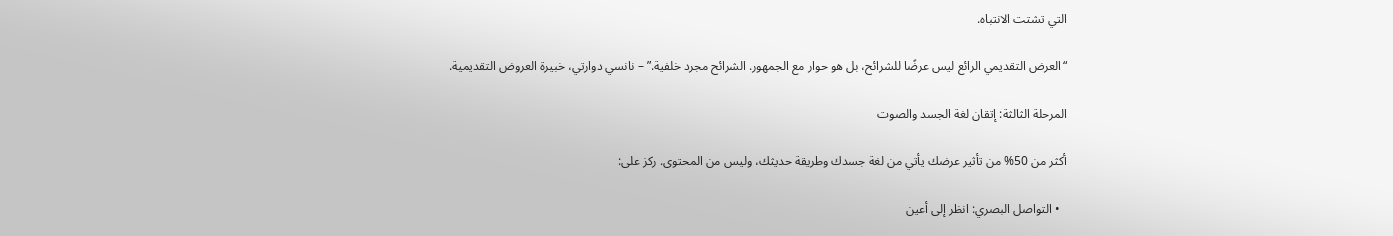التي تشتت الانتباه.

“العرض التقديمي الرائع ليس عرضًا للشرائح، بل هو حوار مع الجمهور. الشرائح مجرد خلفية.” – نانسي دوارتي، خبيرة العروض التقديمية.

المرحلة الثالثة: إتقان لغة الجسد والصوت

أكثر من 50% من تأثير عرضك يأتي من لغة جسدك وطريقة حديثك، وليس من المحتوى. ركز على:

  • التواصل البصري: انظر إلى أعين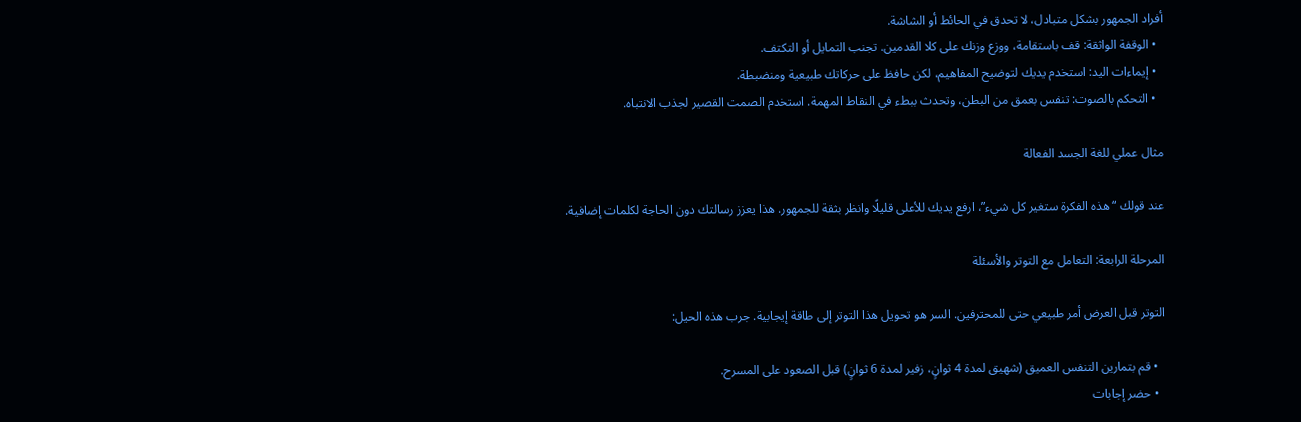أفراد الجمهور بشكل متبادل، لا تحدق في الحائط أو الشاشة.
  • الوقفة الواثقة: قف باستقامة، ووزع وزنك على كلا القدمين. تجنب التمايل أو التكتف.
  • إيماءات اليد: استخدم يديك لتوضيح المفاهيم، لكن حافظ على حركاتك طبيعية ومنضبطة.
  • التحكم بالصوت: تنفس بعمق من البطن، وتحدث ببطء في النقاط المهمة. استخدم الصمت القصير لجذب الانتباه.

مثال عملي للغة الجسد الفعالة

عند قولك “هذه الفكرة ستغير كل شيء”، ارفع يديك للأعلى قليلًا وانظر بثقة للجمهور. هذا يعزز رسالتك دون الحاجة لكلمات إضافية.

المرحلة الرابعة: التعامل مع التوتر والأسئلة

التوتر قبل العرض أمر طبيعي حتى للمحترفين. السر هو تحويل هذا التوتر إلى طاقة إيجابية. جرب هذه الحيل:

  • قم بتمارين التنفس العميق (شهيق لمدة 4 ثوانٍ، زفير لمدة 6 ثوانٍ) قبل الصعود على المسرح.
  • حضر إجابات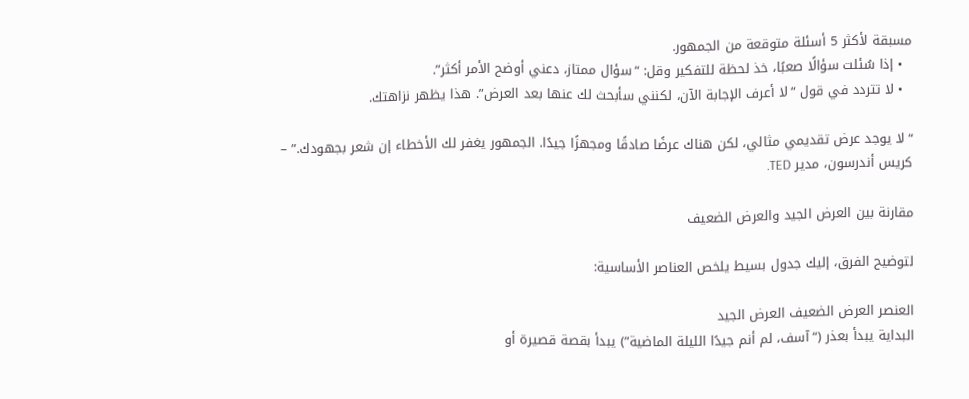مسبقة لأكثر 5 أسئلة متوقعة من الجمهور.
  • إذا سُئلت سؤالًا صعبًا، خذ لحظة للتفكير وقل: “سؤال ممتاز، دعني أوضح الأمر أكثر”.
  • لا تتردد في قول “لا أعرف الإجابة الآن، لكنني سأبحث لك عنها بعد العرض”. هذا يظهر نزاهتك.

“لا يوجد عرض تقديمي مثالي، لكن هناك عرضًا صادقًا ومجهزًا جيدًا. الجمهور يغفر لك الأخطاء إن شعر بجهودك.” – كريس أندرسون، مدير TED.

مقارنة بين العرض الجيد والعرض الضعيف

لتوضيح الفرق، إليك جدول بسيط يلخص العناصر الأساسية:

العنصر العرض الضعيف العرض الجيد
البداية يبدأ بعذر (“آسف، لم أنم جيدًا الليلة الماضية”) يبدأ بقصة قصيرة أو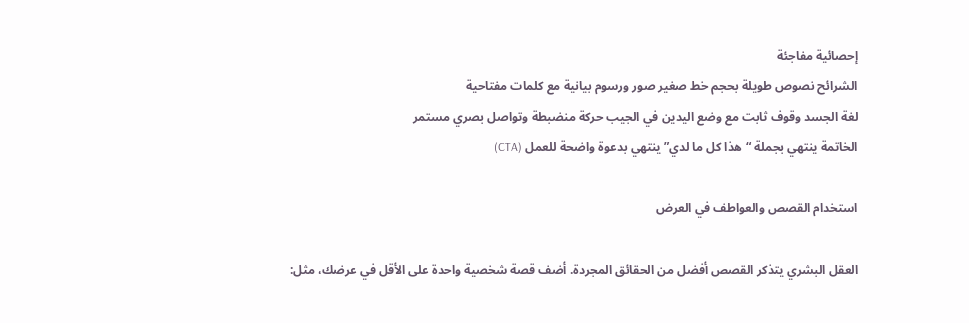إحصائية مفاجئة
الشرائح نصوص طويلة بحجم خط صغير صور ورسوم بيانية مع كلمات مفتاحية
لغة الجسد وقوف ثابت مع وضع اليدين في الجيب حركة منضبطة وتواصل بصري مستمر
الخاتمة ينتهي بجملة “هذا كل ما لدي” ينتهي بدعوة واضحة للعمل (CTA)

استخدام القصص والعواطف في العرض

العقل البشري يتذكر القصص أفضل من الحقائق المجردة. أضف قصة شخصية واحدة على الأقل في عرضك، مثل: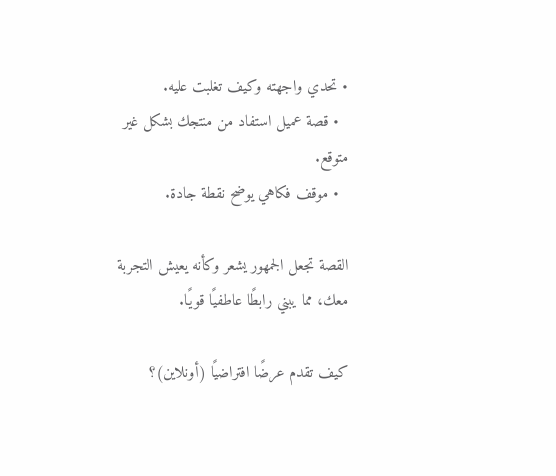• تحدي واجهته وكيف تغلبت عليه.
  • قصة عميل استفاد من منتجك بشكل غير متوقع.
  • موقف فكاهي يوضح نقطة جادة.

القصة تجعل الجمهور يشعر وكأنه يعيش التجربة معك، مما يبني رابطًا عاطفيًا قويًا.

كيف تقدم عرضًا افتراضيًا (أونلاين)؟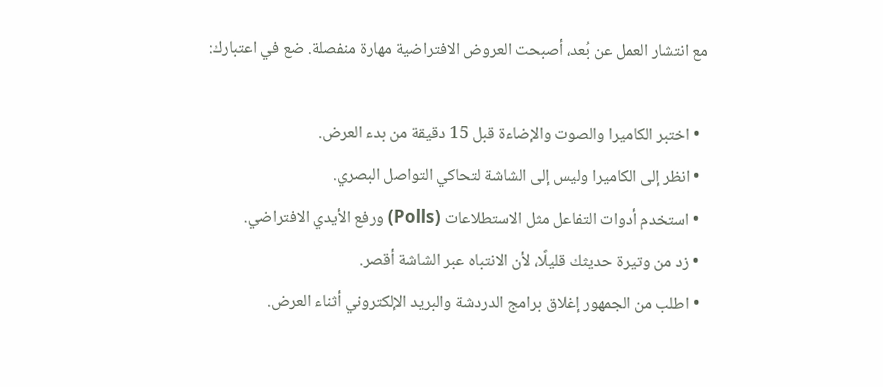مع انتشار العمل عن بُعد، أصبحت العروض الافتراضية مهارة منفصلة. ضع في اعتبارك:

  • اختبر الكاميرا والصوت والإضاءة قبل 15 دقيقة من بدء العرض.
  • انظر إلى الكاميرا وليس إلى الشاشة لتحاكي التواصل البصري.
  • استخدم أدوات التفاعل مثل الاستطلاعات (Polls) ورفع الأيدي الافتراضي.
  • زد من وتيرة حديثك قليلًا، لأن الانتباه عبر الشاشة أقصر.
  • اطلب من الجمهور إغلاق برامج الدردشة والبريد الإلكتروني أثناء العرض.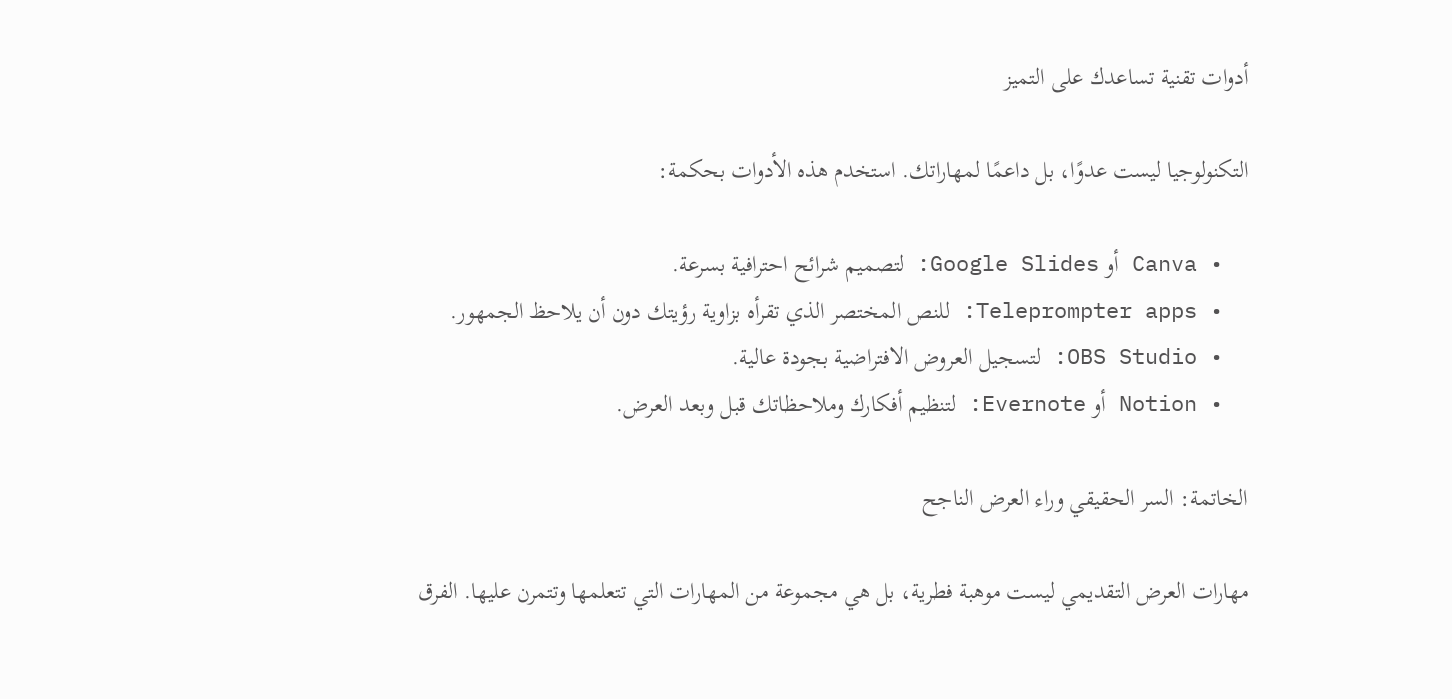أدوات تقنية تساعدك على التميز

التكنولوجيا ليست عدوًا، بل داعمًا لمهاراتك. استخدم هذه الأدوات بحكمة:

  • Canva أو Google Slides: لتصميم شرائح احترافية بسرعة.
  • Teleprompter apps: للنص المختصر الذي تقرأه بزاوية رؤيتك دون أن يلاحظ الجمهور.
  • OBS Studio: لتسجيل العروض الافتراضية بجودة عالية.
  • Notion أو Evernote: لتنظيم أفكارك وملاحظاتك قبل وبعد العرض.

الخاتمة: السر الحقيقي وراء العرض الناجح

مهارات العرض التقديمي ليست موهبة فطرية، بل هي مجموعة من المهارات التي تتعلمها وتتمرن عليها. الفرق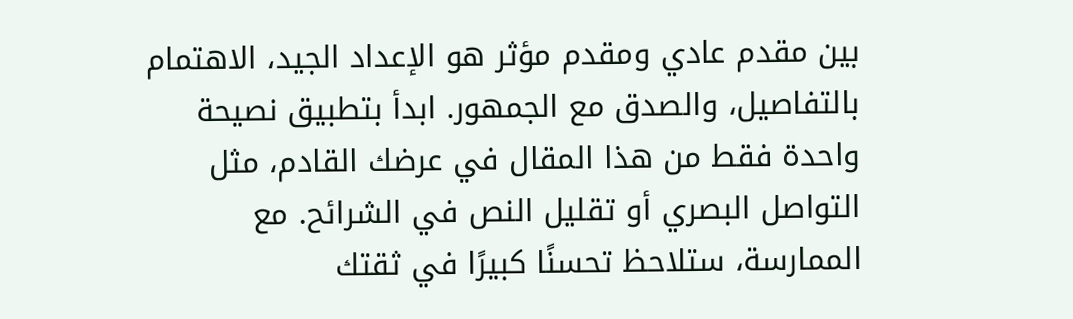بين مقدم عادي ومقدم مؤثر هو الإعداد الجيد، الاهتمام بالتفاصيل، والصدق مع الجمهور. ابدأ بتطبيق نصيحة واحدة فقط من هذا المقال في عرضك القادم، مثل التواصل البصري أو تقليل النص في الشرائح. مع الممارسة، ستلاحظ تحسنًا كبيرًا في ثقتك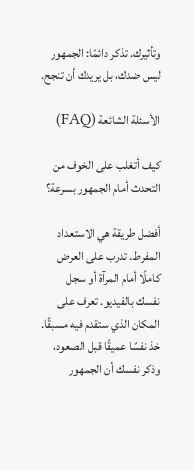وتأثيرك. تذكر دائمًا: الجمهور ليس ضدك، بل يريدك أن تنجح.

الأسئلة الشائعة (FAQ)

كيف أتغلب على الخوف من التحدث أمام الجمهور بسرعة؟

أفضل طريقة هي الاستعداد المفرط. تدرب على العرض كاملًا أمام المرآة أو سجل نفسك بالفيديو. تعرف على المكان الذي ستقدم فيه مسبقًا. خذ نفسًا عميقًا قبل الصعود، وذكر نفسك أن الجمهور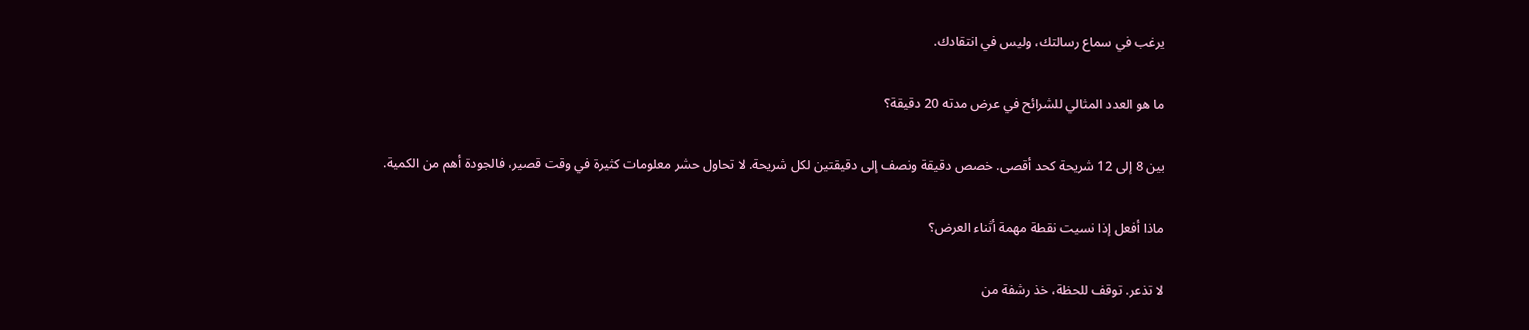يرغب في سماع رسالتك، وليس في انتقادك.

ما هو العدد المثالي للشرائح في عرض مدته 20 دقيقة؟

بين 8 إلى 12 شريحة كحد أقصى. خصص دقيقة ونصف إلى دقيقتين لكل شريحة. لا تحاول حشر معلومات كثيرة في وقت قصير، فالجودة أهم من الكمية.

ماذا أفعل إذا نسيت نقطة مهمة أثناء العرض؟

لا تذعر. توقف للحظة، خذ رشفة من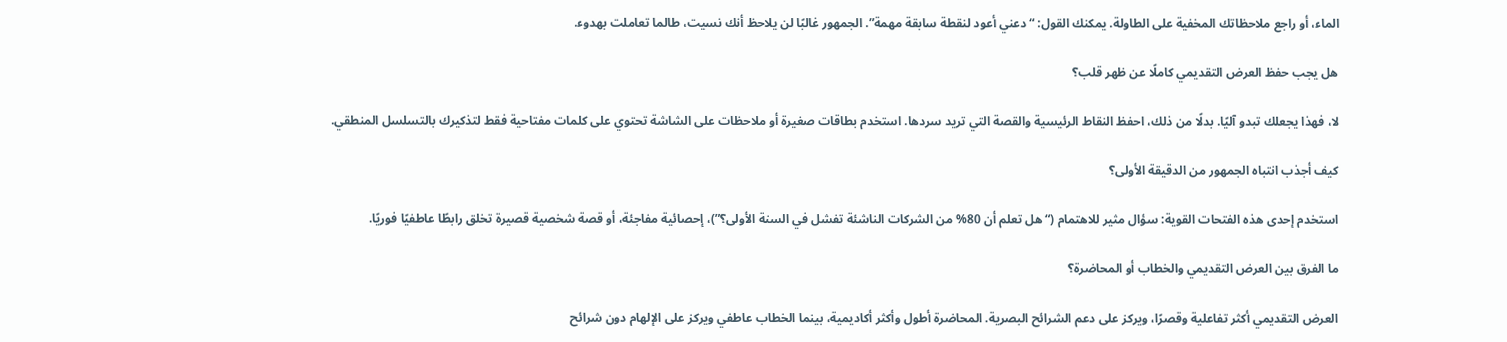الماء، أو راجع ملاحظاتك المخفية على الطاولة. يمكنك القول: “دعني أعود لنقطة سابقة مهمة”. الجمهور غالبًا لن يلاحظ أنك نسيت، طالما تعاملت بهدوء.

هل يجب حفظ العرض التقديمي كاملًا عن ظهر قلب؟

لا، فهذا يجعلك تبدو آليًا. بدلًا من ذلك، احفظ النقاط الرئيسية والقصة التي تريد سردها. استخدم بطاقات صغيرة أو ملاحظات على الشاشة تحتوي على كلمات مفتاحية فقط لتذكيرك بالتسلسل المنطقي.

كيف أجذب انتباه الجمهور من الدقيقة الأولى؟

استخدم إحدى هذه الفتحات القوية: سؤال مثير للاهتمام (“هل تعلم أن 80% من الشركات الناشئة تفشل في السنة الأولى؟”)، إحصائية مفاجئة، أو قصة شخصية قصيرة تخلق رابطًا عاطفيًا فوريًا.

ما الفرق بين العرض التقديمي والخطاب أو المحاضرة؟

العرض التقديمي أكثر تفاعلية وقصرًا، ويركز على دعم الشرائح البصرية. المحاضرة أطول وأكثر أكاديمية، بينما الخطاب عاطفي ويركز على الإلهام دون شرائح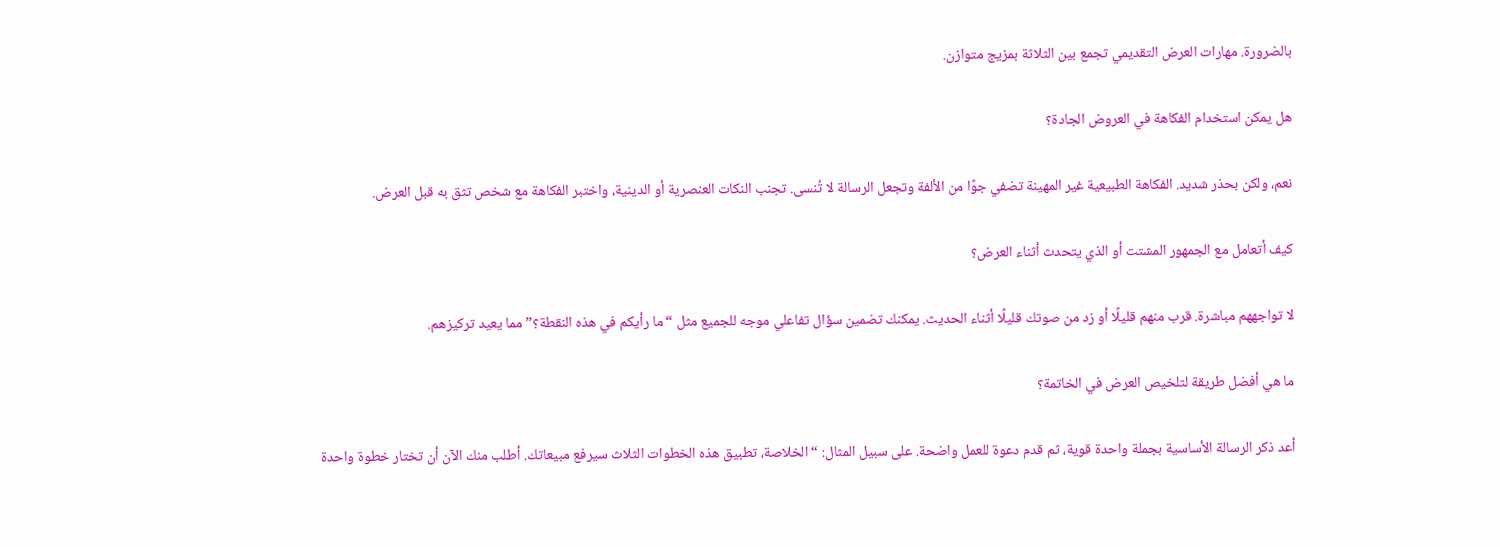بالضرورة. مهارات العرض التقديمي تجمع بين الثلاثة بمزيج متوازن.

هل يمكن استخدام الفكاهة في العروض الجادة؟

نعم، ولكن بحذر شديد. الفكاهة الطبيعية غير المهينة تضفي جوًا من الألفة وتجعل الرسالة لا تُنسى. تجنب النكات العنصرية أو الدينية، واختبر الفكاهة مع شخص تثق به قبل العرض.

كيف أتعامل مع الجمهور المشتت أو الذي يتحدث أثناء العرض؟

لا تواجههم مباشرة. قرب منهم قليلًا أو زد من صوتك قليلًا أثناء الحديث. يمكنك تضمين سؤال تفاعلي موجه للجميع مثل “ما رأيكم في هذه النقطة؟” مما يعيد تركيزهم.

ما هي أفضل طريقة لتلخيص العرض في الخاتمة؟

أعد ذكر الرسالة الأساسية بجملة واحدة قوية، ثم قدم دعوة للعمل واضحة. على سبيل المثال: “الخلاصة، تطبيق هذه الخطوات الثلاث سيرفع مبيعاتك. أطلب منك الآن أن تختار خطوة واحدة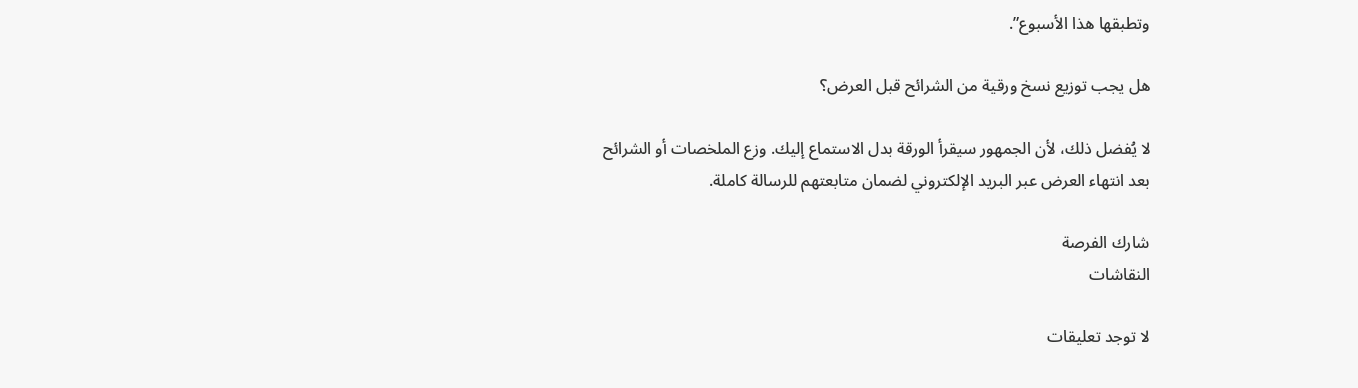وتطبقها هذا الأسبوع”.

هل يجب توزيع نسخ ورقية من الشرائح قبل العرض؟

لا يُفضل ذلك، لأن الجمهور سيقرأ الورقة بدل الاستماع إليك. وزع الملخصات أو الشرائح بعد انتهاء العرض عبر البريد الإلكتروني لضمان متابعتهم للرسالة كاملة.

شارك الفرصة
النقاشات

لا توجد تعليقات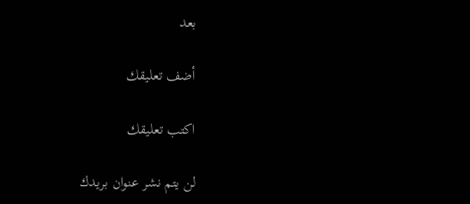بعد

أضف تعليقك

اكتب تعليقك

لن يتم نشر عنوان بريدك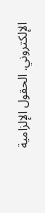الإلكتروني. الحقول الإلزامية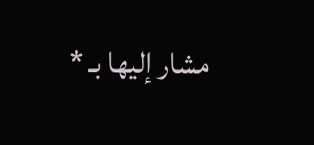مشار إليها بـ *